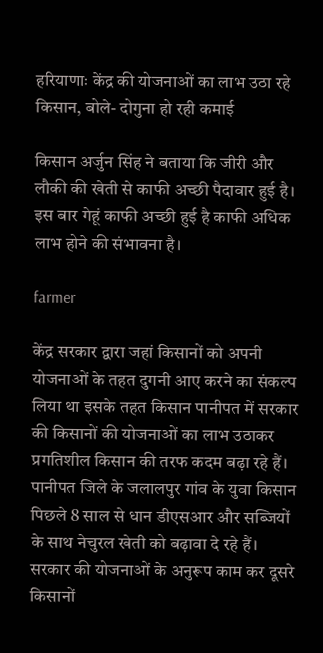हरियाणाः केंद्र की योजनाओं का लाभ उठा रहे किसान, बोले- दोगुना हो रही कमाई

किसान अर्जुन सिंह ने बताया कि जीरी और लौकी की खेती से काफी अच्छी पैदावार हुई है। इस बार गेहूं काफी अच्छी हुई है काफी अधिक लाभ होने की संभावना है।

farmer

केंद्र सरकार द्वारा जहां किसानों को अपनी योजनाओं के तहत दुगनी आए करने का संकल्प लिया था इसके तहत किसान पानीपत में सरकार की किसानों की योजनाओं का लाभ उठाकर प्रगतिशील किसान की तरफ कदम बढ़ा रहे हैं। पानीपत जिले के जलालपुर गांव के युवा किसान पिछले 8 साल से धान डीएसआर और सब्जियों के साथ नेचुरल खेती को बढ़ावा दे रहे हैं। सरकार की योजनाओं के अनुरूप काम कर दूसरे किसानों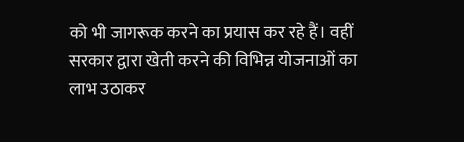को भी जागरूक करने का प्रयास कर रहे हैं। वहीं सरकार द्वारा खेती करने की विभिन्न योजनाओं का लाभ उठाकर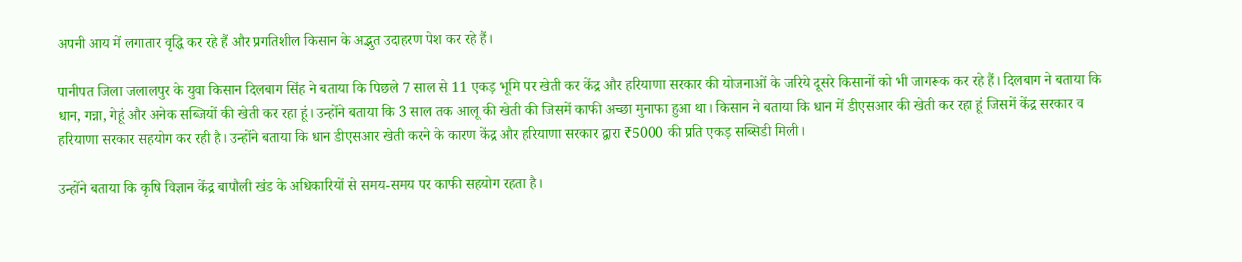अपनी आय में लगातार वृद्धि कर रहे हैं और प्रगतिशील किसान के अद्भुत उदाहरण पेश कर रहे हैं।

पानीपत जिला जलालपुर के युवा किसान दिलबाग सिंह ने बताया कि पिछले 7 साल से 11 एकड़ भूमि पर खेती कर केंद्र और हरियाणा सरकार की योजनाओं के जरिये दूसरे किसानों को भी जागरूक कर रहे हैं। दिलबाग ने बताया कि धान, गन्ना, गेहूं और अनेक सब्जियों की खेती कर रहा हूं। उन्होंने बताया कि 3 साल तक आलू की खेती की जिसमें काफी अच्छा मुनाफा हुआ था। किसान ने बताया कि धान में डीएसआर की खेती कर रहा हूं जिसमें केंद्र सरकार व हरियाणा सरकार सहयोग कर रही है। उन्होंने बताया कि धान डीएसआर खेती करने के कारण केंद्र और हरियाणा सरकार द्वारा ₹5000 की प्रति एकड़ सब्सिडी मिली।

उन्होंने बताया कि कृषि विज्ञान केंद्र बापौली खंड के अधिकारियों से समय-समय पर काफी सहयोग रहता है।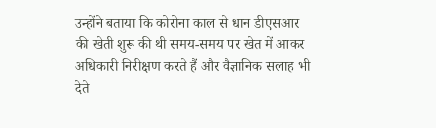उन्होंने बताया कि कोरोना काल से धान डीएसआर की खेती शुरू की थी समय-समय पर खेत में आकर अधिकारी निरीक्षण करते हैं और वैज्ञानिक सलाह भी देते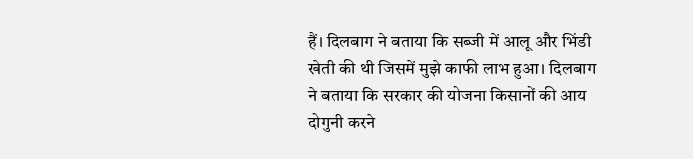हैं। दिलबाग ने बताया कि सब्जी में आलू और भिंडी खेती की थी जिसमें मुझे काफी लाभ हुआ। दिलबाग ने बताया कि सरकार की योजना किसानों की आय दोगुनी करने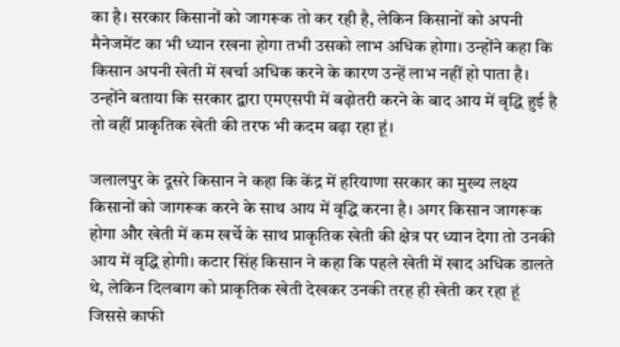का है। सरकार किसानों को जागरूक तो कर रही है, लेकिन किसानों को अपनी मैनेजमेंट का भी ध्यान रखना होगा तभी उसको लाभ अधिक होगा। उन्होंने कहा कि किसान अपनी खेती में खर्चा अधिक करने के कारण उन्हें लाभ नहीं हो पाता है। उन्होंने बताया कि सरकार द्वारा एमएसपी में बढ़ोतरी करने के बाद आय में वृद्धि हुई है तो वहीं प्राकृतिक खेती की तरफ भी कदम बढ़ा रहा हूं।

जलालपुर के दूसरे किसान ने कहा कि केंद्र में हरियाणा सरकार का मुख्य लक्ष्य किसानों को जागरूक करने के साथ आय में वृद्धि करना है। अगर किसान जागरूक होगा और खेती में कम खर्चे के साथ प्राकृतिक खेती की क्षेत्र पर ध्यान देगा तो उनकी आय में वृद्धि होगी। कटार सिंह किसान ने कहा कि पहले खेती में खाद अधिक डालते थे, लेकिन दिलबाग को प्राकृतिक खेती देखकर उनकी तरह ही खेती कर रहा हूं जिससे काफी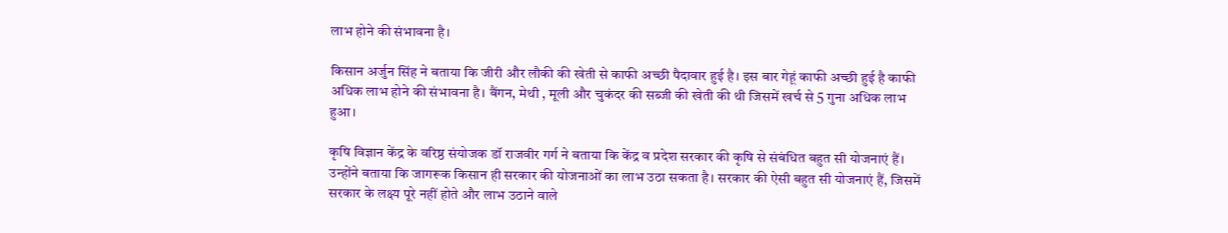लाभ होने की संभावना है।

किसान अर्जुन सिंह ने बताया कि जीरी और लौकी की खेती से काफी अच्छी पैदावार हुई है। इस बार गेहूं काफी अच्छी हुई है काफी अधिक लाभ होने की संभावना है। बैंगन, मेथी , मूली और चुकंदर की सब्जी की खेती की थी जिसमें खर्च से 5 गुना अधिक लाभ हुआ।

कृषि विज्ञान केंद्र के वरिष्ठ संयोजक डॉ राजवीर गर्ग ने बताया कि केंद्र व प्रदेश सरकार की कृषि से संबंधित बहुत सी योजनाएं हैं। उन्होंने बताया कि जागरूक किसान ही सरकार की योजनाओं का लाभ उठा सकता है। सरकार की ऐसी बहुत सी योजनाएं हैं, जिसमें सरकार के लक्ष्य पूरे नहीं होते और लाभ उठाने वाले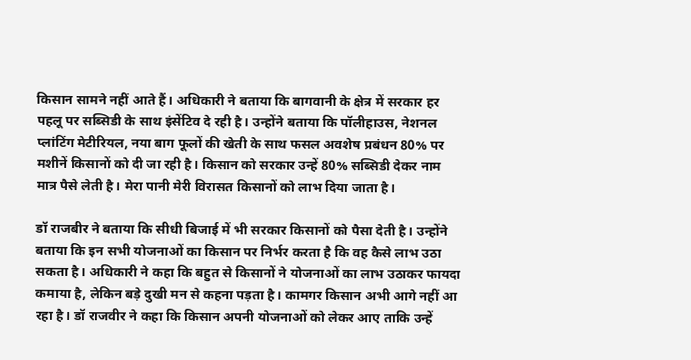किसान सामने नहीं आते हैं। अधिकारी ने बताया कि बागवानी के क्षेत्र में सरकार हर पहलू पर सब्सिडी के साथ इंसेंटिव दे रही है। उन्होंने बताया कि पॉलीहाउस, नेशनल प्लांटिंग मेटीरियल, नया बाग फूलों की खेती के साथ फसल अवशेष प्रबंधन 80% पर मशीनें किसानों को दी जा रही है। किसान को सरकार उन्हें 80% सब्सिडी देकर नाम मात्र पैसे लेती है। मेरा पानी मेरी विरासत किसानों को लाभ दिया जाता है।

डॉ राजबीर ने बताया कि सीधी बिजाई में भी सरकार किसानों को पैसा देती है। उन्होंने बताया कि इन सभी योजनाओं का किसान पर निर्भर करता है कि वह कैसे लाभ उठा सकता है। अधिकारी ने कहा कि बहुत से किसानों ने योजनाओं का लाभ उठाकर फायदा कमाया है, लेकिन बड़े दुखी मन से कहना पड़ता है। कामगर किसान अभी आगे नहीं आ रहा है। डॉ राजवीर ने कहा कि किसान अपनी योजनाओं को लेकर आए ताकि उन्हें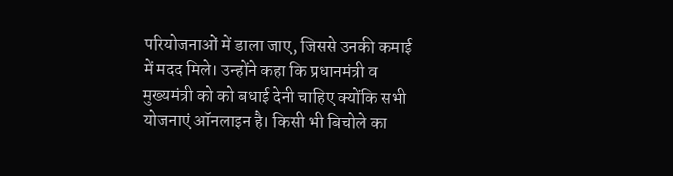परियोजनाओं में डाला जाए, जिससे उनकी कमाई में मदद मिले। उन्होंने कहा कि प्रधानमंत्री व मुख्यमंत्री को को बधाई देनी चाहिए क्योंकि सभी योजनाएं ऑनलाइन है। किसी भी बिचोले का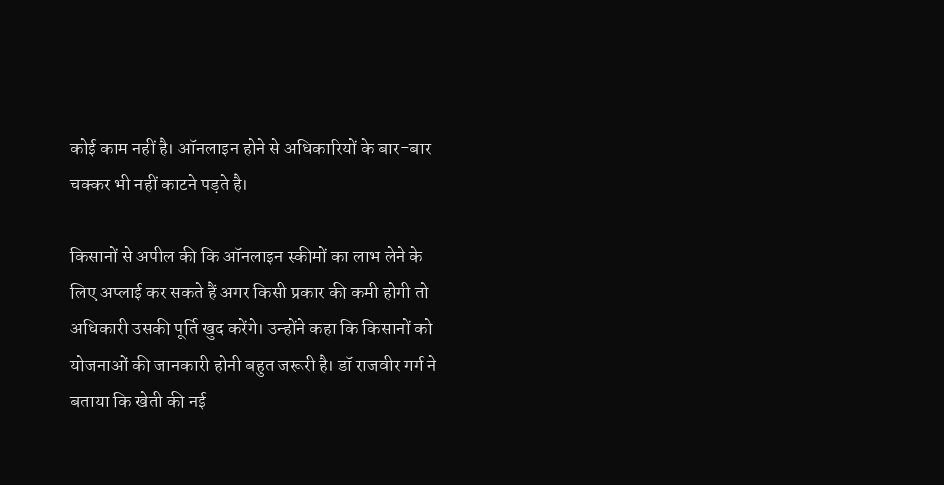कोई काम नहीं है। ऑनलाइन होने से अधिकारियों के बार-बार चक्कर भी नहीं काटने पड़ते है।

किसानों से अपील की कि ऑनलाइन स्कीमों का लाभ लेने के लिए अप्लाई कर सकते हैं अगर किसी प्रकार की कमी होगी तो अधिकारी उसकी पूर्ति खुद करेंगे। उन्होंने कहा कि किसानों को योजनाओं की जानकारी होनी बहुत जरूरी है। डॉ राजवीर गर्ग ने बताया कि खेती की नई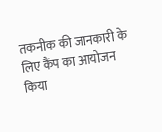तकनीक की जानकारी के लिए कैंप का आयोजन किया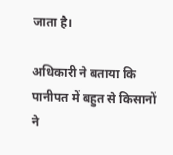जाता है।

अधिकारी ने बताया कि पानीपत में बहुत से किसानों ने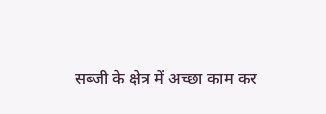सब्जी के क्षेत्र में अच्छा काम कर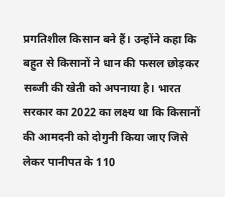प्रगतिशील किसान बने हैं। उन्होंने कहा कि बहुत से किसानों ने धान की फसल छोड़कर सब्जी की खेती को अपनाया है। भारत सरकार का 2022 का लक्ष्य था कि किसानों की आमदनी को दोगुनी किया जाए जिसे लेकर पानीपत के 110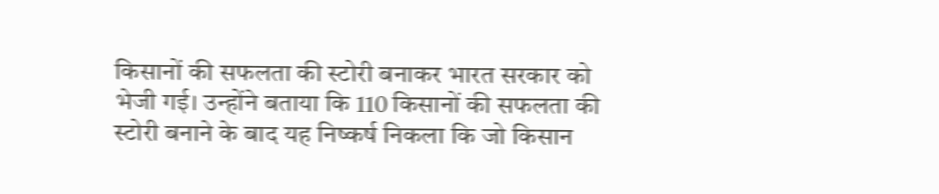किसानों की सफलता की स्टोरी बनाकर भारत सरकार को भेजी गई। उन्होंने बताया कि 110 किसानों की सफलता की स्टोरी बनाने के बाद यह निष्कर्ष निकला कि जो किसान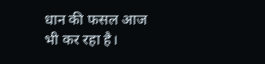धान की फसल आज भी कर रहा है।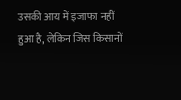उसकी आय में इजाफा नहीं हुआ है, लेकिन जिस किसानों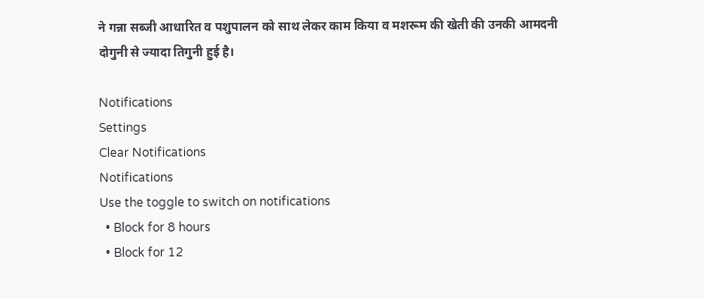ने गन्ना सब्जी आधारित व पशुपालन को साथ लेकर काम किया व मशरूम की खेती की उनकी आमदनी दोगुनी से ज्यादा तिगुनी हुई है।

Notifications
Settings
Clear Notifications
Notifications
Use the toggle to switch on notifications
  • Block for 8 hours
  • Block for 12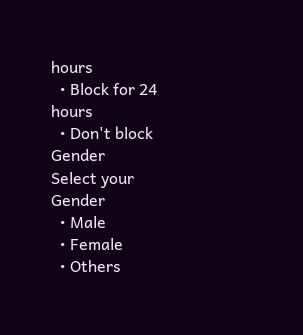hours
  • Block for 24 hours
  • Don't block
Gender
Select your Gender
  • Male
  • Female
  • Others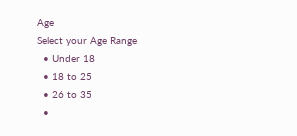Age
Select your Age Range
  • Under 18
  • 18 to 25
  • 26 to 35
  •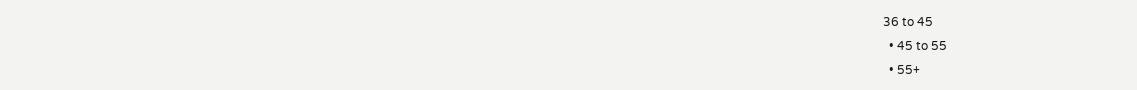36 to 45
  • 45 to 55
  • 55+